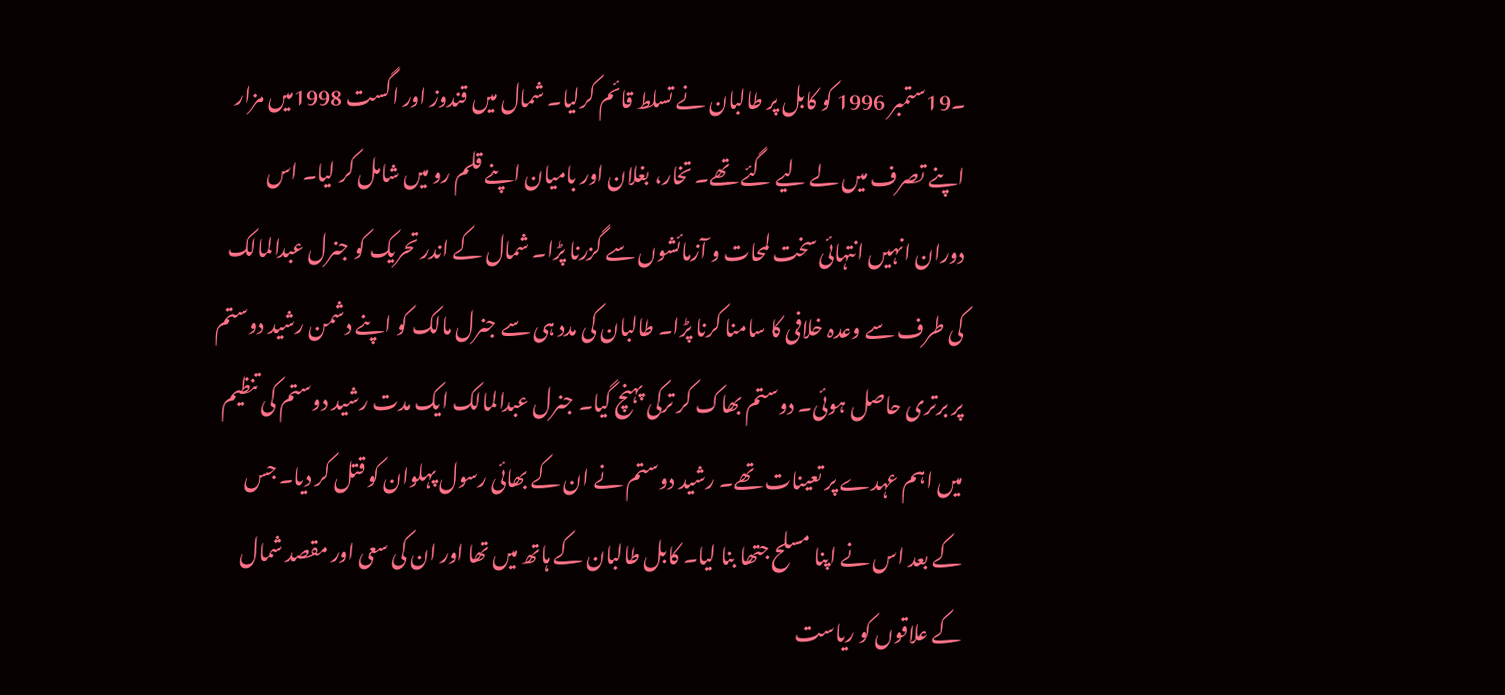۔19ستمبر 1996 کو کابل پر طالبان نے تسلط قائم کرلیا۔ شمال میں قندوز اور اگست 1998میں مزار اپنے تصرف میں لے لیے گئے تھے۔ تخار، بغلان اور بامیان اپنے قلم رو میں شامل کر لیا۔ اس دوران انہیں انتہائی سخت لمحات و آزمائشوں سے گزرنا پڑا۔ شمال کے اندر تحریک کو جنرل عبدالمالک کی طرف سے وعدہ خلافی کا سامنا کرنا پڑا۔ طالبان کی مدد ہی سے جنرل مالک کو اپنے دشمن رشید دوستم پر برتری حاصل ہوئی۔ دوستم بھاک کر ترکی پہنچ گیا۔ جنرل عبدالمالک ایک مدت رشید دوستم کی تنظیم میں اہم عہدے پر تعینات تھے۔ رشید دوستم نے ان کے بھائی رسول پہلوان کو قتل کر دیا۔ جس کے بعد اس نے اپنا مسلح جتھا بنا لیا۔ کابل طالبان کے ہاتھ میں تھا اور ان کی سعی اور مقصد شمال کے علاقوں کو ریاست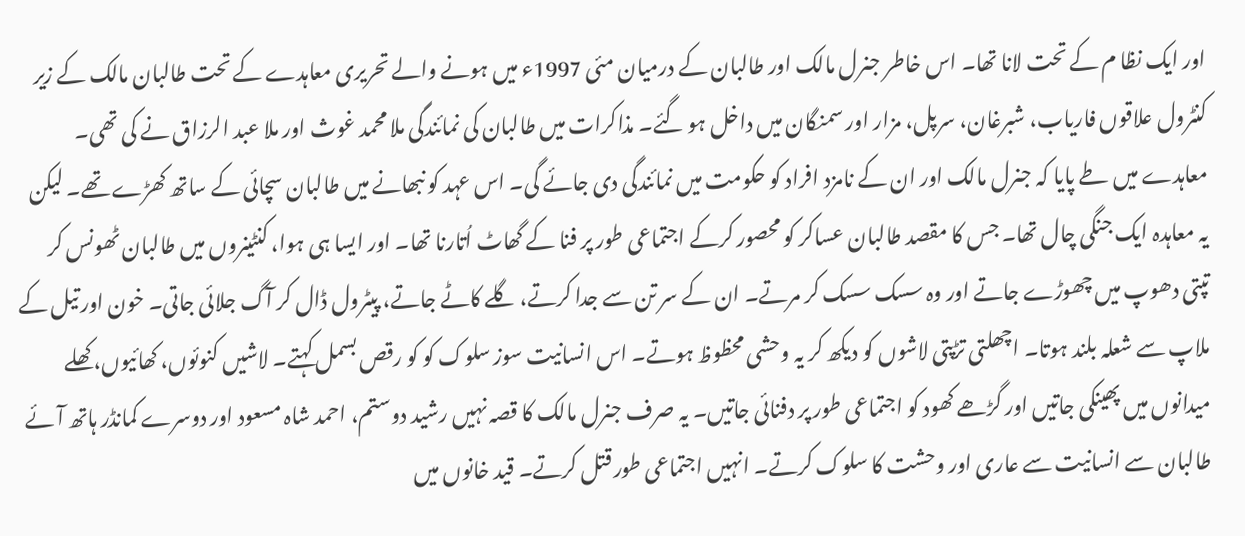اور ایک نظا م کے تحت لانا تھا۔ اس خاطر جنرل مالک اور طالبان کے درمیان مئی 1997ء میں ہونے والے تحریری معاہدے کے تحت طالبان مالک کے زیر کنٹرول علاقوں فاریاب، شبرغان، سرپل، مزار اور سمنگان میں داخل ہو گئے۔ مذاکرات میں طالبان کی نمائندگی ملا محمد غوث اور ملا عبد الرزاق نے کی تھی۔ معاہدے میں طے پایا کہ جنرل مالک اور ان کے نامزد افراد کو حکومت میں نمائندگی دی جائے گی۔ اس عہد کو نبھانے میں طالبان سچائی کے ساتھ کھڑے تھے۔ لیکن یہ معاہدہ ایک جنگی چال تھا۔ جس کا مقصد طالبان عساکر کو محصور کرکے اجتماعی طور پر فنا کے گھاٹ اُتارنا تھا۔ اور ایسا ہی ہوا، کنٹینروں میں طالبان ٹھونس کر تپتی دھوپ میں چھوڑے جاتے اور وہ سسک سسک کر مرتے۔ ان کے سر تن سے جدا کرتے، گلے کاٹے جاتے، پیٹرول ڈال کر آگ جلائی جاتی۔ خون اور تیل کے ملاپ سے شعلہ بلند ہوتا۔ اچھلتی تڑپتی لاشوں کو دیکھ کر یہ وحشی محظوظ ہوتے۔ اس انسانیت سوز سلوک کو کو رقص بسمل کہتے۔ لاشیں کنوئوں، کھائیوں، کھلے میدانوں میں پھینکی جاتیں اور گڑھے کھود کو اجتماعی طور پر دفنائی جاتیں۔ یہ صرف جنرل مالک کا قصہ نہیں رشید دوستم، احمد شاہ مسعود اور دوسرے کمانڈر ہاتھ آئے طالبان سے انسانیت سے عاری اور وحشت کا سلوک کرتے۔ انہیں اجتماعی طور قتل کرتے۔ قید خانوں میں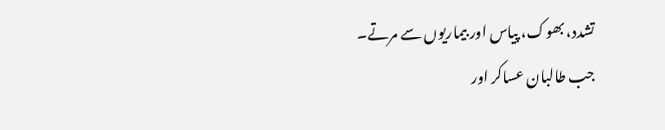تشدد، بھوک، پیاس اور بیماریوں سے مرتے۔
جب طالبان عساکر اور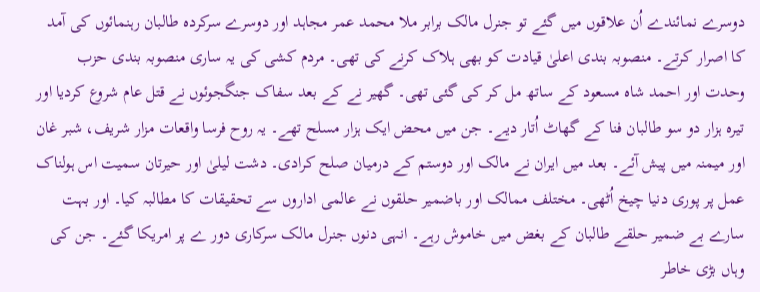دوسرے نمائندے اُن علاقوں میں گئے تو جنرل مالک برابر ملا محمد عمر مجاہد اور دوسرے سرکردہ طالبان رہنمائوں کی آمد کا اصرار کرتے۔ منصوبہ بندی اعلیٰ قیادت کو بھی ہلاک کرنے کی تھی۔ مردم کشی کی یہ ساری منصوبہ بندی حزب وحدت اور احمد شاہ مسعود کے ساتھ مل کر کی گئی تھی۔ گھیر نے کے بعد سفاک جنگجوئوں نے قتل عام شروع کردیا اور تیرہ ہزار دو سو طالبان فنا کے گھاٹ اُتار دیے۔ جن میں محض ایک ہزار مسلح تھے۔ یہ روح فرسا واقعات مزار شریف، شبر غان اور میمنہ میں پیش آئے۔ بعد میں ایران نے مالک اور دوستم کے درمیان صلح کرادی۔ دشت لیلیٰ اور حیرتان سمیت اس ہولناک عمل پر پوری دنیا چیخ اُٹھی۔ مختلف ممالک اور باضمیر حلقوں نے عالمی اداروں سے تحقیقات کا مطالبہ کیا۔ اور بہت سارے بے ضمیر حلقے طالبان کے بغض میں خاموش رہے۔ انہی دنوں جنرل مالک سرکاری دور ے پر امریکا گئے۔ جن کی وہاں بڑی خاطر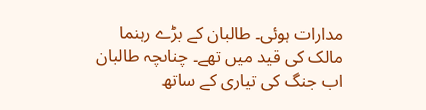مدارات ہوئی۔ طالبان کے بڑے رہنما مالک کی قید میں تھے۔ چناںچہ طالبان اب جنگ کی تیاری کے ساتھ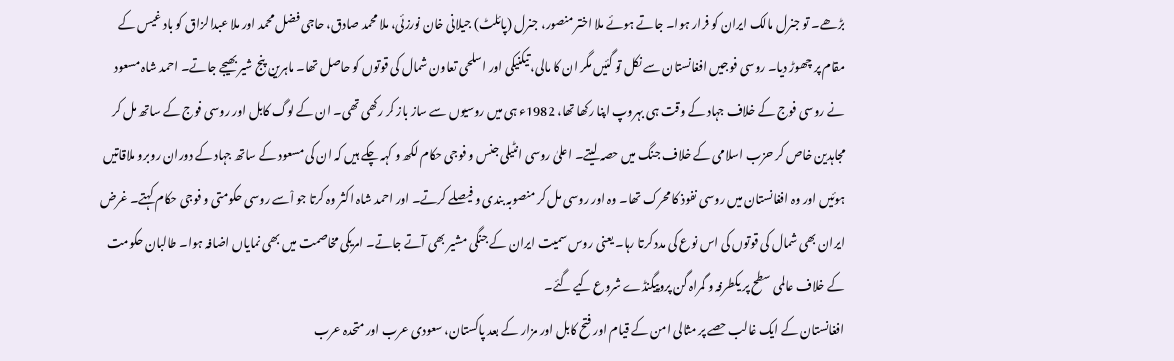بڑھے۔ تو جنرل مالک ایران کو فرار ہوا۔ جاتے ہوئے ملا اختر منصور، جنرل (پائلٹ) جیلانی خان نورزئی، ملا محمد صادق، حاجی فضل محمد اور ملا عبدالزاق کو باد غیس کے مقام پر چھوڑ دیا۔ روسی فوجیں افغانستان سے نکل تو گئیں مگر ان کا مالی، تیکنیکی اور اسلحی تعاون شمال کی قوتوں کو حاصل تھا۔ ماہرین پنج شیر بھیجے جاتے۔ احمد شاہ مسعود نے روسی فوج کے خلاف جہاد کے وقت ہی بہروپ اپنا رکھا تھا، 1982ء ہی میں روسیوں سے ساز باز کر رکھی تھی۔ ان کے لوگ کابل اور روسی فوج کے ساتھ مل کر مجاہدین خاص کر حزب اسلامی کے خلاف جنگ میں حصہ لیتے۔ اعلیٰ روسی انٹیلی جنس و فوجی حکام لکھ و کہہ چکے ہیں کہ ان کی مسعود کے ساتھ جہاد کے دوران روبرو ملاقاتیں ہوئیں اور وہ افغانستان میں روسی نفوذ کا محرک تھا۔ وہ اور روسی مل کر منصوبہ بندی و فیصلے کرتے۔ اور احمد شاہ اکثر وہ کرتا جو اْسے روسی حکومتی و فوجی حکام کہتے۔ غرض ایران بھی شمال کی قوتوں کی اس نوع کی مدد کرتا رہا۔ یعنی روس سمیت ایران کے جنگی مشیر بھی آتے جاتے۔ امریکی مخاصمت میں بھی نمایاں اضافہ ہوا۔ طالبان حکومت کے خلاف عالمی سطح پر یکطرفہ و گمراہ گن پروپیگنڈے شروع کیے گئے۔
افغانستان کے ایک غالب حصے پر مثالی امن کے قیام اور فتح کابل اور مزار کے بعد پاکستان، سعودی عرب اور متحدہ عرب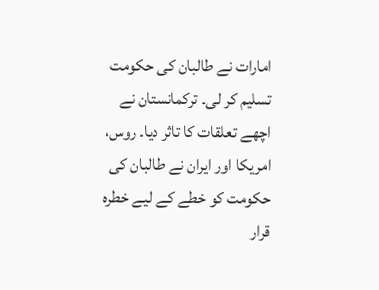امارات نے طالبان کی حکومت تسلیم کر لی۔ ترکمانستان نے اچھے تعلقات کا تاثر دیا۔ روس، امریکا اور ایران نے طالبان کی حکومت کو خطے کے لیے خطرہ قرار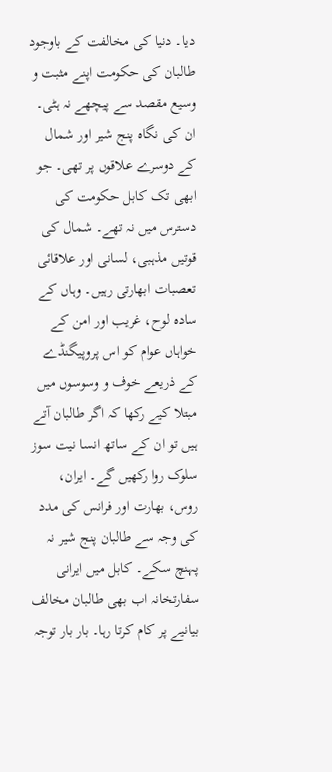دیا۔ دنیا کی مخالفت کے باوجود طالبان کی حکومت اپنے مثبت و وسیع مقصد سے پیچھے نہ ہٹی۔ ان کی نگاہ پنج شیر اور شمال کے دوسرے علاقوں پر تھی۔ جو ابھی تک کابل حکومت کی دسترس میں نہ تھے۔ شمال کی قوتیں مذہبی، لسانی اور علاقائی تعصبات ابھارتی رہیں۔ وہاں کے سادہ لوح، غریب اور امن کے خواہاں عوام کو اس پروپیگنڈے کے ذریعے خوف و وسوسوں میں مبتلا کیے رکھا کہ اگر طالبان آتے ہیں تو ان کے ساتھ انسا نیت سوز سلوک روا رکھیں گے۔ ایران، روس، بھارت اور فرانس کی مدد کی وجہ سے طالبان پنج شیر نہ پہنچ سکے۔ کابل میں ایرانی سفارتخانہ اب بھی طالبان مخالف بیانیے پر کام کرتا رہا۔ بار بار توجہ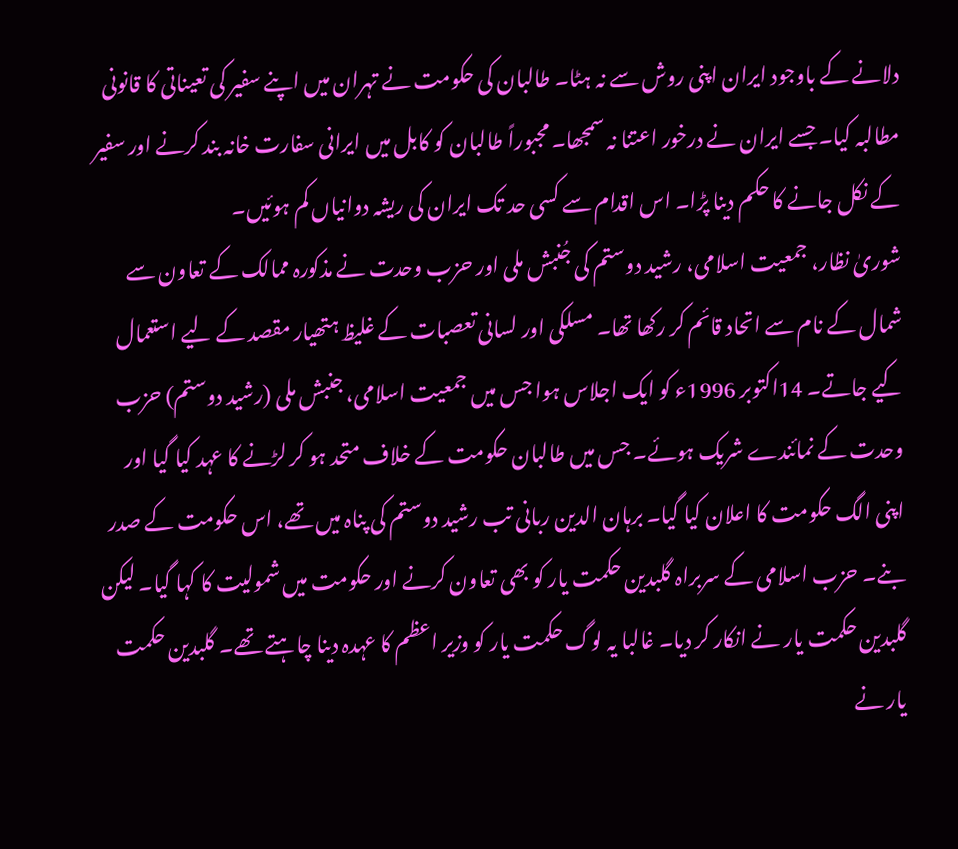دلانے کے باوجود ایران اپنی روش سے نہ ہٹا۔ طالبان کی حکومت نے تہران میں اپنے سفیر کی تعیناتی کا قانونی مطالبہ کیا۔ جسے ایران نے درخور اعتنا نہ سمجھا۔ مجبوراً طالبان کو کابل میں ایرانی سفارت خانہ بند کرنے اور سفیر کے نکل جانے کا حکم دینا پڑا۔ اس اقدام سے کسی حد تک ایران کی ریشہ دوانیاں کم ہوئیں۔
شوریٰ نظار، جمعیت اسلامی، رشید دوستم کی جُنبش ملی اور حزب وحدت نے مذکورہ ممالک کے تعاون سے شمال کے نام سے اتحاد قائم کر رکھا تھا۔ مسلکی اور لسانی تعصبات کے غلیظ ہتھیار مقصد کے لیے استعمال کیے جاتے۔ 14اکتوبر 1996ء کو ایک اجلاس ہوا جس میں جمعیت اسلامی، جنبش ملی (رشید دوستم) حزب وحدت کے نمائندے شریک ہوئے۔ جس میں طالبان حکومت کے خلاف متحد ہو کر لڑنے کا عہد کیا گیا اور اپنی الگ حکومت کا اعلان کیا گیا۔ برہان الدین ربانی تب رشید دوستم کی پناہ میں تھے، اس حکومت کے صدر بنے۔ حزب اسلامی کے سربراہ گلبدین حکمت یار کو بھی تعاون کرنے اور حکومت میں شمولیت کا کہا گیا۔ لیکن گلبدین حکمت یار نے انکار کر دیا۔ غالبا یہ لوگ حکمت یار کو وزیر اعظم کا عہدہ دینا چاہتے تھے۔ گلبدین حکمت یار نے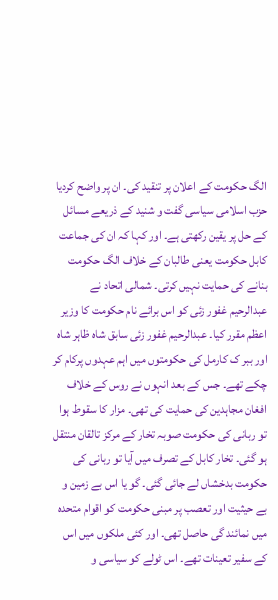الگ حکومت کے اعلان پر تنقید کی۔ ان پر واضح کردیا حزب اسلامی سیاسی گفت و شنید کے ذریعے مسائل کے حل پر یقین رکھتی ہے۔ اور کہا کہ ان کی جماعت کابل حکومت یعنی طالبان کے خلاف الگ حکومت بنانے کی حمایت نہیں کرتی۔ شمالی اتحاد نے عبدالرحیم غفور زئی کو اس برائے نام حکومت کا وزیر اعظم مقرر کیا۔ عبدالرحیم غفور زئی سابق شاہ ظاہر شاہ اور ببر ک کارمل کی حکومتوں میں اہم عہدوں پرکام کر چکے تھے۔ جس کے بعد انہوں نے روس کے خلاف افغان مجاہدین کی حمایت کی تھی۔ مزار کا سقوط ہوا تو ربانی کی حکومت صوبہ تخار کے مرکز تالقان منتقل ہو گئی۔ تخار کابل کے تصرف میں آیا تو ربانی کی حکومت بدخشاں لے جائی گئی۔ گو یا اس بے زمین و بے حیثیت اور تعصب پر مبنی حکومت کو اقوام متحدہ میں نمائند گی حاصل تھی۔ اور کئی ملکوں میں اس کے سفیر تعینات تھے۔ اس ٹولے کو سیاسی و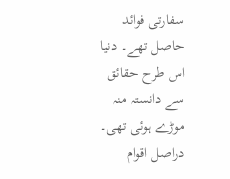سفارتی فوائد حاصل تھے۔ دنیا اس طرح حقائق سے دانستہ منہ موڑے ہوئی تھی۔ دراصل اقوام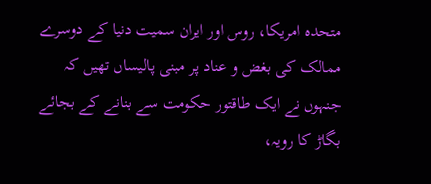متحدہ امریکا، روس اور ایران سمیت دنیا کے دوسرے ممالک کی بغض و عناد پر مبنی پالیساں تھیں کہ جنہوں نے ایک طاقتور حکومت سے بنانے کے بجائے بگاڑ کا رویہ،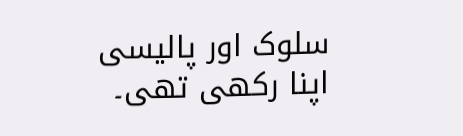سلوک اور پالیسی اپنا رکھی تھی۔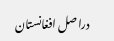دراصل افغانستان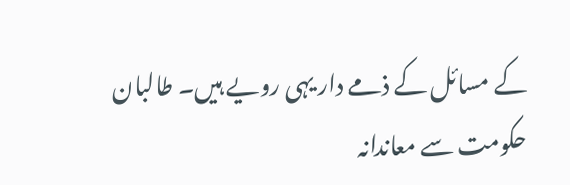کے مسائل کے ذمے دار یہی رویے ہیں۔ طالبان حکومت سے معاندانہ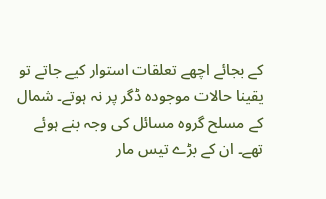کے بجائے اچھے تعلقات استوار کیے جاتے تو یقینا حالات موجودہ ڈگر پر نہ ہوتے۔ شمال کے مسلح گروہ مسائل کی وجہ بنے ہوئے تھے۔ ان کے بڑے تیس مار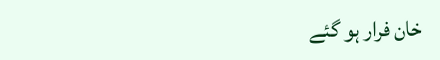خان فرار ہو گئے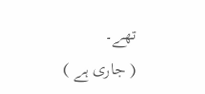تھے۔
( جاری ہے )